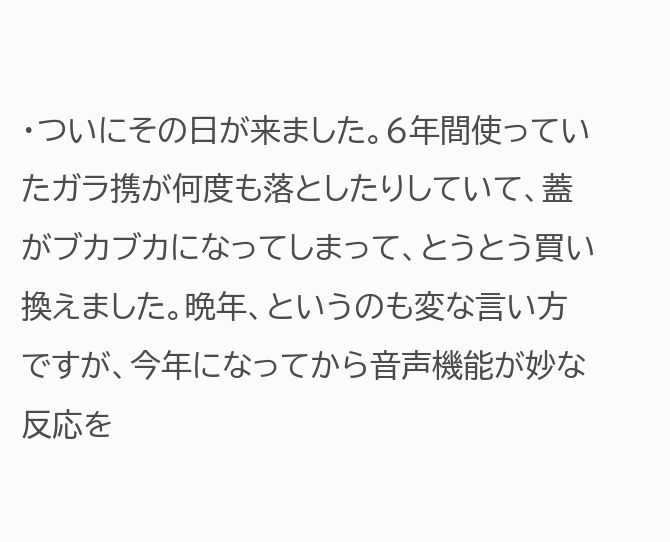・ついにその日が来ました。6年間使っていたガラ携が何度も落としたりしていて、蓋がブカブカになってしまって、とうとう買い換えました。晩年、というのも変な言い方ですが、今年になってから音声機能が妙な反応を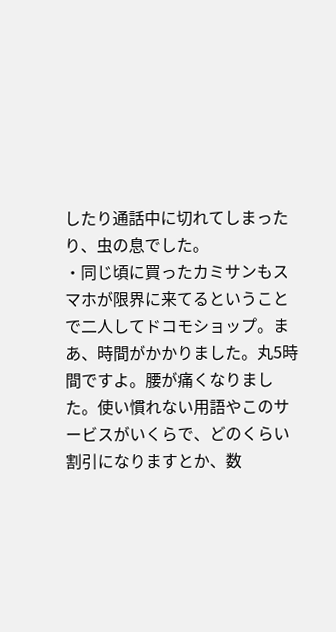したり通話中に切れてしまったり、虫の息でした。
・同じ頃に買ったカミサンもスマホが限界に来てるということで二人してドコモショップ。まあ、時間がかかりました。丸5時間ですよ。腰が痛くなりました。使い慣れない用語やこのサービスがいくらで、どのくらい割引になりますとか、数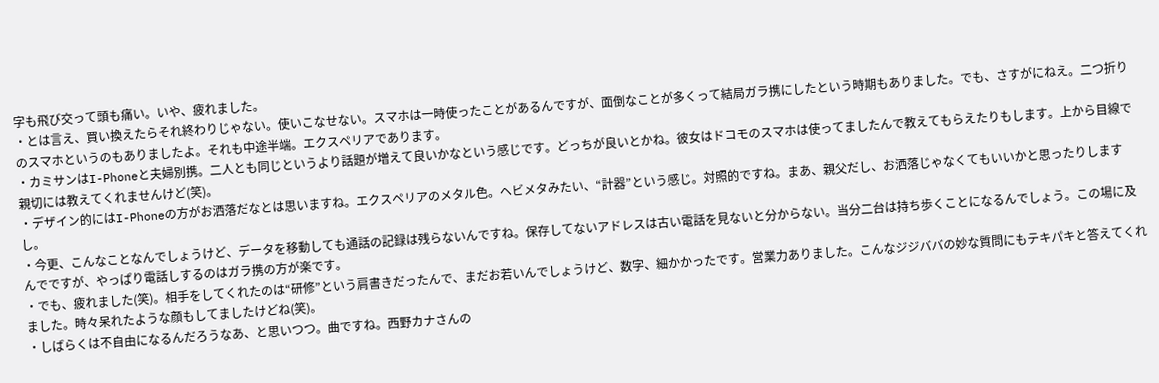字も飛び交って頭も痛い。いや、疲れました。
・とは言え、買い換えたらそれ終わりじゃない。使いこなせない。スマホは一時使ったことがあるんですが、面倒なことが多くって結局ガラ携にしたという時期もありました。でも、さすがにねえ。二つ折りのスマホというのもありましたよ。それも中途半端。エクスペリアであります。
・カミサンはI-Phoneと夫婦別携。二人とも同じというより話題が増えて良いかなという感じです。どっちが良いとかね。彼女はドコモのスマホは使ってましたんで教えてもらえたりもします。上から目線で親切には教えてくれませんけど(笑)。
・デザイン的にはI-Phoneの方がお洒落だなとは思いますね。エクスペリアのメタル色。ヘビメタみたい、“計器”という感じ。対照的ですね。まあ、親父だし、お洒落じゃなくてもいいかと思ったりしますし。
・今更、こんなことなんでしょうけど、データを移動しても通話の記録は残らないんですね。保存してないアドレスは古い電話を見ないと分からない。当分二台は持ち歩くことになるんでしょう。この場に及んでですが、やっぱり電話しするのはガラ携の方が楽です。
・でも、疲れました(笑)。相手をしてくれたのは“研修”という肩書きだったんで、まだお若いんでしょうけど、数字、細かかったです。営業力ありました。こんなジジババの妙な質問にもテキパキと答えてくれました。時々呆れたような顔もしてましたけどね(笑)。
・しばらくは不自由になるんだろうなあ、と思いつつ。曲ですね。西野カナさんの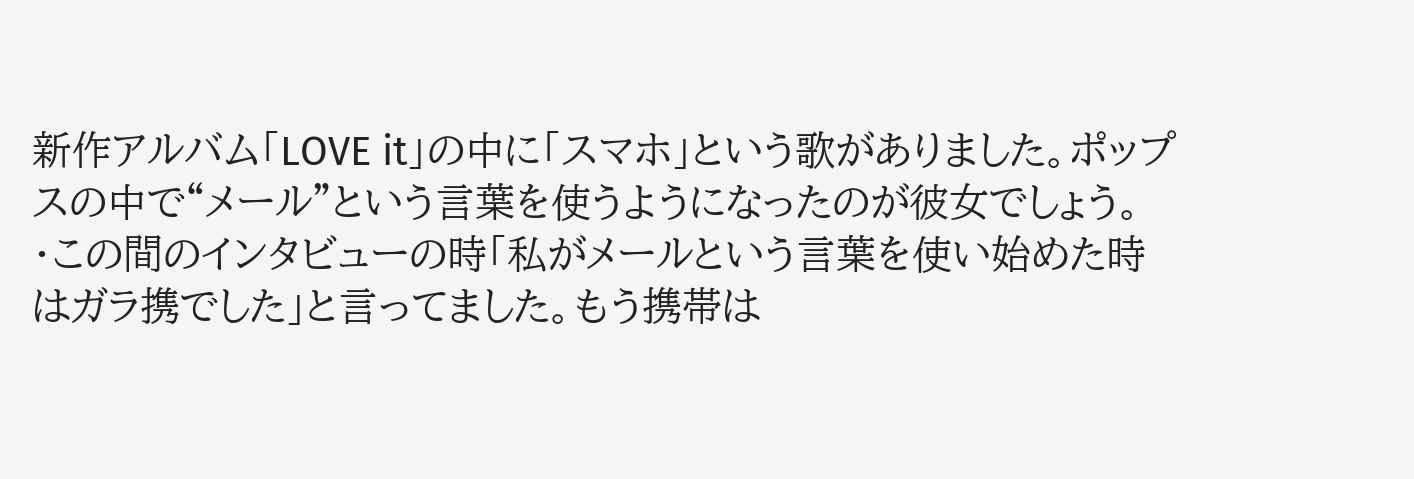新作アルバム「LOVE it」の中に「スマホ」という歌がありました。ポップスの中で“メール”という言葉を使うようになったのが彼女でしょう。
・この間のインタビューの時「私がメールという言葉を使い始めた時はガラ携でした」と言ってました。もう携帯は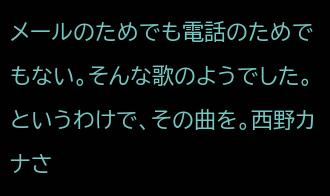メールのためでも電話のためでもない。そんな歌のようでした。というわけで、その曲を。西野カナさ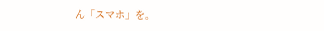ん「スマホ」を。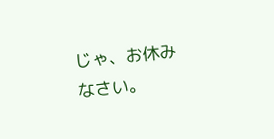じゃ、お休みなさい。